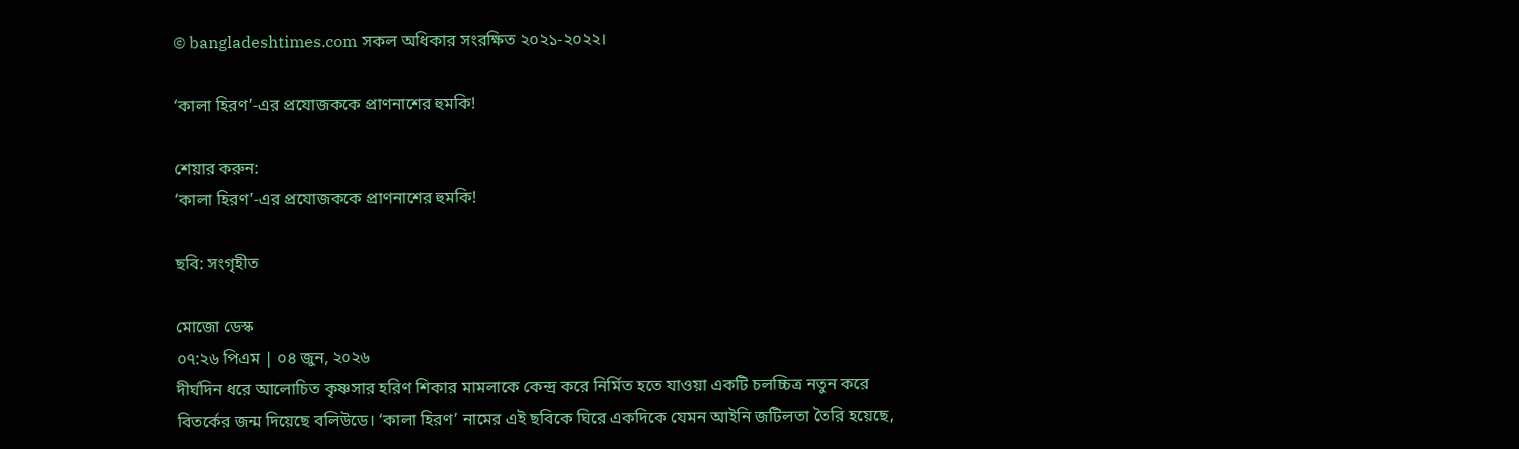© bangladeshtimes.com সকল অধিকার সংরক্ষিত ২০২১-২০২২।

‘কালা হিরণ’-এর প্রযোজককে প্রাণনাশের হুমকি!

শেয়ার করুন:
‘কালা হিরণ’-এর প্রযোজককে প্রাণনাশের হুমকি!

ছবি: সংগৃহীত

মোজো ডেস্ক
০৭:২৬ পিএম | ০৪ জুন, ২০২৬
দীর্ঘদিন ধরে আলোচিত কৃষ্ণসার হরিণ শিকার মামলাকে কেন্দ্র করে নির্মিত হতে যাওয়া একটি চলচ্চিত্র নতুন করে বিতর্কের জন্ম দিয়েছে বলিউডে। ‘কালা হিরণ’ নামের এই ছবিকে ঘিরে একদিকে যেমন আইনি জটিলতা তৈরি হয়েছে,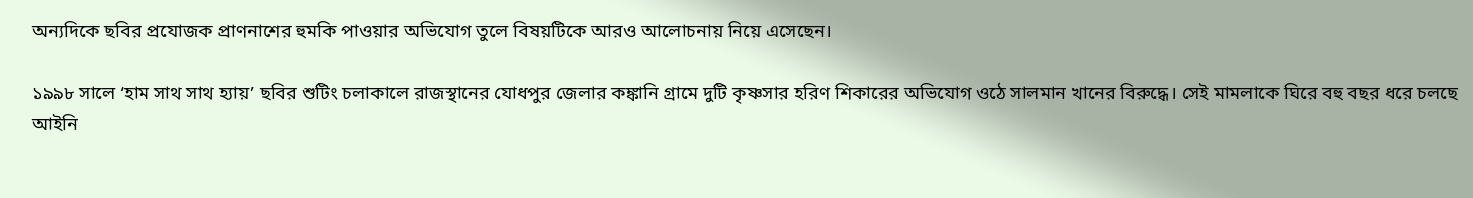অন্যদিকে ছবির প্রযোজক প্রাণনাশের হুমকি পাওয়ার অভিযোগ তুলে বিষয়টিকে আরও আলোচনায় নিয়ে এসেছেন।

১৯৯৮ সালে ‘হাম সাথ সাথ হ্যায়’ ছবির শুটিং চলাকালে রাজস্থানের যোধপুর জেলার কঙ্কানি গ্রামে দুটি কৃষ্ণসার হরিণ শিকারের অভিযোগ ওঠে সালমান খানের বিরুদ্ধে। সেই মামলাকে ঘিরে বহু বছর ধরে চলছে আইনি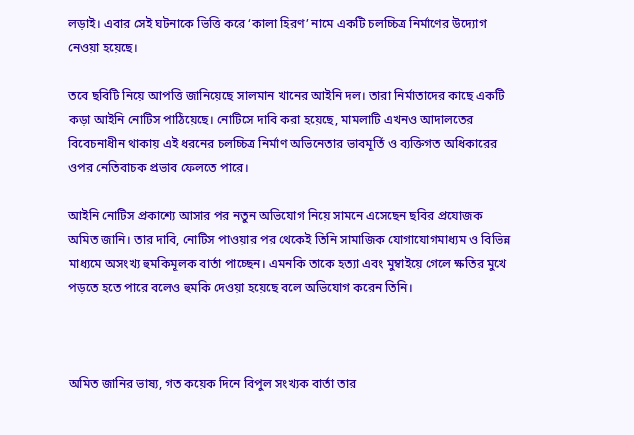লড়াই। এবার সেই ঘটনাকে ভিত্তি করে ‘কালা হিরণ’ নামে একটি চলচ্চিত্র নির্মাণের উদ্যোগ নেওয়া হয়েছে।

তবে ছবিটি নিয়ে আপত্তি জানিয়েছে সালমান খানের আইনি দল। তারা নির্মাতাদের কাছে একটি কড়া আইনি নোটিস পাঠিয়েছে। নোটিসে দাবি করা হয়েছে, মামলাটি এখনও আদালতের বিবেচনাধীন থাকায় এই ধরনের চলচ্চিত্র নির্মাণ অভিনেতার ভাবমূর্তি ও ব্যক্তিগত অধিকারের ওপর নেতিবাচক প্রভাব ফেলতে পারে।

আইনি নোটিস প্রকাশ্যে আসার পর নতুন অভিযোগ নিয়ে সামনে এসেছেন ছবির প্রযোজক অমিত জানি। তার দাবি, নোটিস পাওয়ার পর থেকেই তিনি সামাজিক যোগাযোগমাধ্যম ও বিভিন্ন মাধ্যমে অসংখ্য হুমকিমূলক বার্তা পাচ্ছেন। এমনকি তাকে হত্যা এবং মুম্বাইয়ে গেলে ক্ষতির মুখে পড়তে হতে পারে বলেও হুমকি দেওয়া হয়েছে বলে অভিযোগ করেন তিনি।



অমিত জানির ভাষ্য, গত কয়েক দিনে বিপুল সংখ্যক বার্তা তার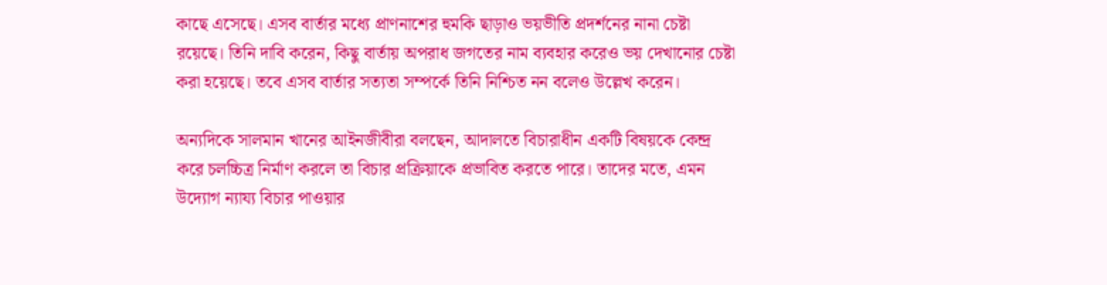কাছে এসেছে। এসব বার্তার মধ্যে প্রাণনাশের হুমকি ছাড়াও ভয়ভীতি প্রদর্শনের নানা চেষ্টা রয়েছে। তিনি দাবি করেন, কিছু বার্তায় অপরাধ জগতের নাম ব্যবহার করেও ভয় দেখানোর চেষ্টা করা হয়েছে। তবে এসব বার্তার সত্যতা সম্পর্কে তিনি নিশ্চিত নন বলেও উল্লেখ করেন।

অন্যদিকে সালমান খানের আইনজীবীরা বলছেন, আদালতে বিচারাধীন একটি বিষয়কে কেন্দ্র করে চলচ্চিত্র নির্মাণ করলে তা বিচার প্রক্রিয়াকে প্রভাবিত করতে পারে। তাদের মতে, এমন উদ্যোগ ন্যায্য বিচার পাওয়ার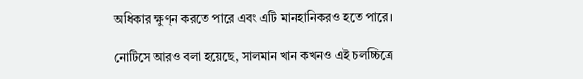অধিকার ক্ষুণ্ন করতে পারে এবং এটি মানহানিকরও হতে পারে।

নোটিসে আরও বলা হয়েছে, সালমান খান কখনও এই চলচ্চিত্রে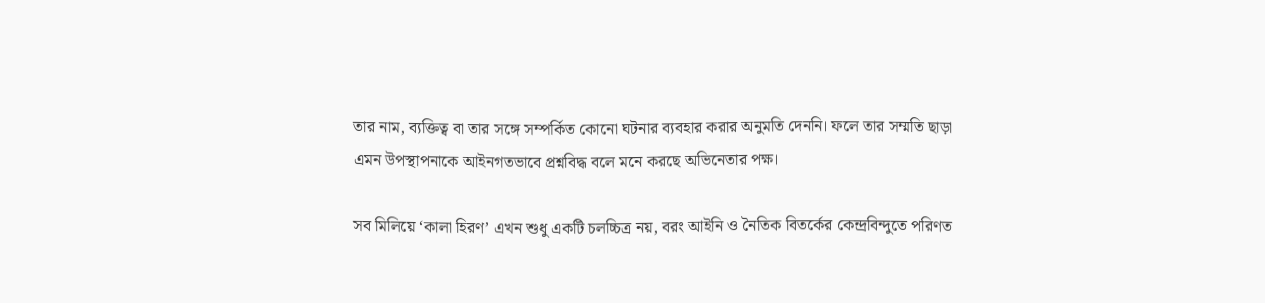তার নাম, ব্যক্তিত্ব বা তার সঙ্গে সম্পর্কিত কোনো ঘটনার ব্যবহার করার অনুমতি দেননি। ফলে তার সম্মতি ছাড়া এমন উপস্থাপনাকে আইনগতভাবে প্রশ্নবিদ্ধ বলে মনে করছে অভিনেতার পক্ষ।

সব মিলিয়ে ‘কালা হিরণ’ এখন শুধু একটি চলচ্চিত্র নয়, বরং আইনি ও নৈতিক বিতর্কের কেন্দ্রবিন্দুতে পরিণত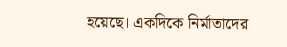হয়েছে। একদিকে নির্মাতাদের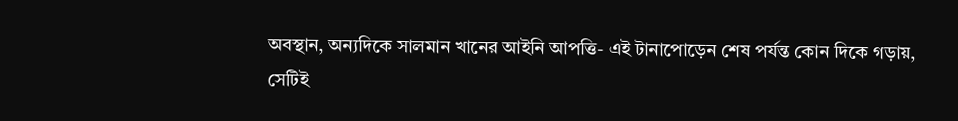অবস্থান, অন্যদিকে সালমান খানের আইনি আপত্তি- এই টানাপোড়েন শেষ পর্যন্ত কোন দিকে গড়ায়, সেটিই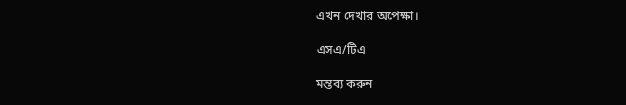এখন দেখার অপেক্ষা।

এসএ/টিএ

মন্তব্য করুন